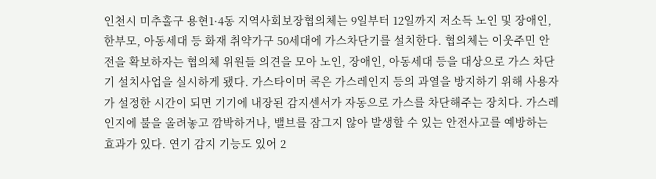인천시 미추홀구 용현1·4동 지역사회보장협의체는 9일부터 12일까지 저소득 노인 및 장애인, 한부모, 아동세대 등 화재 취약가구 50세대에 가스차단기를 설치한다. 협의체는 이웃주민 안전을 확보하자는 협의체 위원들 의견을 모아 노인, 장애인, 아동세대 등을 대상으로 가스 차단기 설치사업을 실시하게 됐다. 가스타이머 콕은 가스레인지 등의 과열을 방지하기 위해 사용자가 설정한 시간이 되면 기기에 내장된 감지센서가 자동으로 가스를 차단해주는 장치다. 가스레인지에 불을 올려놓고 깜박하거나, 밸브를 잠그지 않아 발생할 수 있는 안전사고를 예방하는 효과가 있다. 연기 감지 기능도 있어 2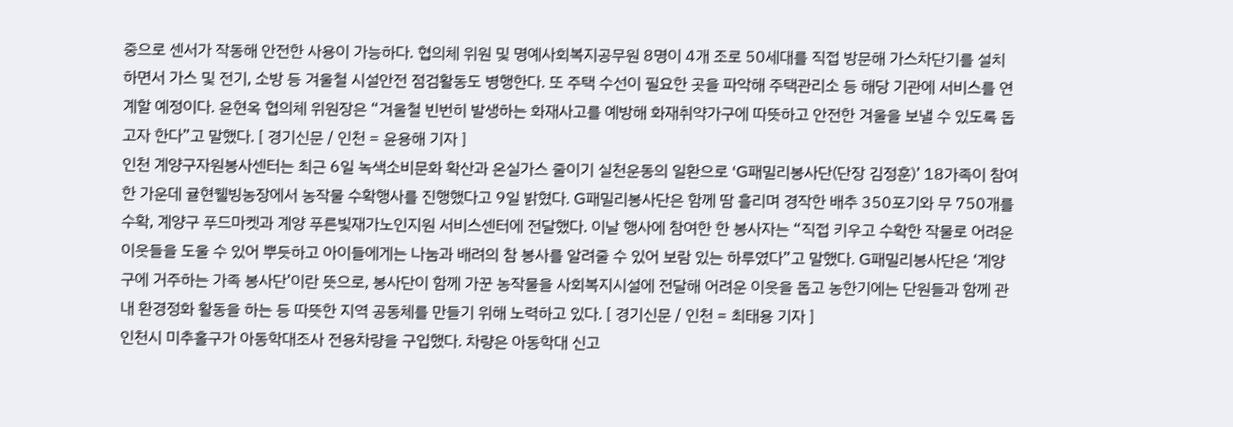중으로 센서가 작동해 안전한 사용이 가능하다. 협의체 위원 및 명예사회복지공무원 8명이 4개 조로 50세대를 직접 방문해 가스차단기를 설치 하면서 가스 및 전기, 소방 등 겨울철 시설안전 점검활동도 병행한다. 또 주택 수선이 필요한 곳을 파악해 주택관리소 등 해당 기관에 서비스를 연계할 예정이다. 윤현옥 협의체 위원장은 “겨울철 빈번히 발생하는 화재사고를 예방해 화재취약가구에 따뜻하고 안전한 겨울을 보낼 수 있도록 돕고자 한다”고 말했다. [ 경기신문 / 인천 = 윤용해 기자 ]
인천 계양구자원봉사센터는 최근 6일 녹색소비문화 확산과 온실가스 줄이기 실천운동의 일환으로 ‘G패밀리봉사단(단장 김정훈)’ 18가족이 참여한 가운데 귤현웰빙농장에서 농작물 수확행사를 진행했다고 9일 밝혔다. G패밀리봉사단은 함께 땀 흘리며 경작한 배추 350포기와 무 750개를 수확, 계양구 푸드마켓과 계양 푸른빛재가노인지원 서비스센터에 전달했다. 이날 행사에 참여한 한 봉사자는 “직접 키우고 수확한 작물로 어려운 이웃들을 도울 수 있어 뿌듯하고 아이들에게는 나눔과 배려의 참 봉사를 알려줄 수 있어 보람 있는 하루였다”고 말했다. G패밀리봉사단은 ‘계양구에 거주하는 가족 봉사단’이란 뜻으로, 봉사단이 함께 가꾼 농작물을 사회복지시설에 전달해 어려운 이웃을 돕고 농한기에는 단원들과 함께 관내 환경정화 활동을 하는 등 따뜻한 지역 공동체를 만들기 위해 노력하고 있다. [ 경기신문 / 인천 = 최태용 기자 ]
인천시 미추홀구가 아동학대조사 전용차량을 구입했다. 차량은 아동학대 신고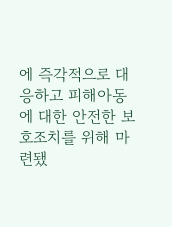에 즉각적으로 대응하고 피해아동에 대한 안전한 보호조치를 위해 마련됐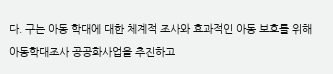다. 구는 아동 학대에 대한 체계적 조사와 효과적인 아동 보호를 위해 아동학대조사 공공화사업을 추진하고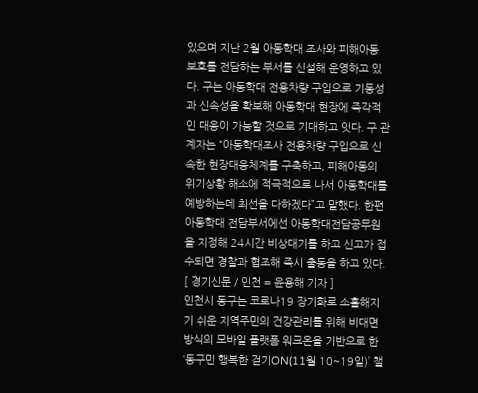있으며 지난 2월 아동학대 조사와 피해아동 보호를 전담하는 부서를 신설해 운영하고 있다. 구는 아동학대 전용차량 구입으로 기동성과 신속성을 확보해 아동학대 현장에 즉각적인 대응이 가능할 것으로 기대하고 잇다. 구 관계자는 “아동학대조사 전용차량 구입으로 신속한 현장대응체계를 구축하고, 피해아동의 위기상황 해소에 적극적으로 나서 아동학대를 예방하는데 최선을 다하겠다”고 말했다. 한편 아동학대 전담부서에선 아동학대전담공무원을 지정해 24시간 비상대기를 하고 신고가 접수되면 경찰과 협조해 즉시 출동을 하고 있다. [ 경기신문 / 인천 = 윤용해 기자 ]
인천시 동구는 코로나19 장기화로 소홀해지기 쉬운 지역주민의 건강관리를 위해 비대면 방식의 모바일 플랫폼 워크온을 기반으로 한 ‘동구민 행복한 걷기ON(11월 10~19일)’ 챌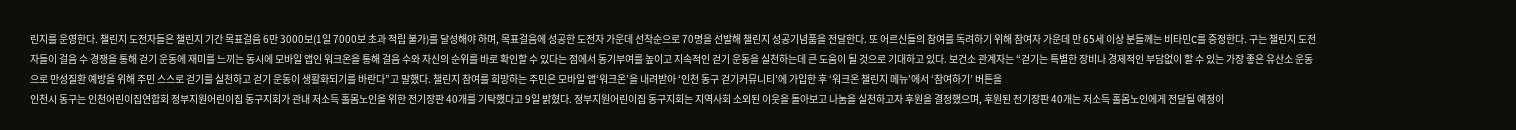린지를 운영한다. 챌린지 도전자들은 챌린지 기간 목표걸음 6만 3000보(1일 7000보 초과 적립 불가)를 달성해야 하며, 목표걸음에 성공한 도전자 가운데 선착순으로 70명을 선발해 챌린지 성공기념품을 전달한다. 또 어르신들의 참여를 독려하기 위해 참여자 가운데 만 65세 이상 분들께는 비타민C를 증정한다. 구는 챌린지 도전자들이 걸음 수 경쟁을 통해 걷기 운동에 재미를 느끼는 동시에 모바일 앱인 워크온을 통해 걸음 수와 자신의 순위를 바로 확인할 수 있다는 점에서 동기부여를 높이고 지속적인 걷기 운동을 실천하는데 큰 도움이 될 것으로 기대하고 있다. 보건소 관계자는 “걷기는 특별한 장비나 경제적인 부담없이 할 수 있는 가장 좋은 유산소 운동으로 만성질환 예방을 위해 주민 스스로 걷기를 실천하고 걷기 운동이 생활화되기를 바란다”고 말했다. 챌린지 참여를 희망하는 주민은 모바일 앱‘워크온’을 내려받아 ‘인천 동구 걷기커뮤니티’에 가입한 후 ‘워크온 챌린지 메뉴’에서 ‘참여하기’ 버튼을
인천시 동구는 인천어린이집연합회 정부지원어린이집 동구지회가 관내 저소득 홀몸노인을 위한 전기장판 40개를 기탁했다고 9일 밝혔다. 정부지원어린이집 동구지회는 지역사회 소외된 이웃을 돌아보고 나눔을 실천하고자 후원을 결정했으며, 후원된 전기장판 40개는 저소득 홀몸노인에게 전달될 예정이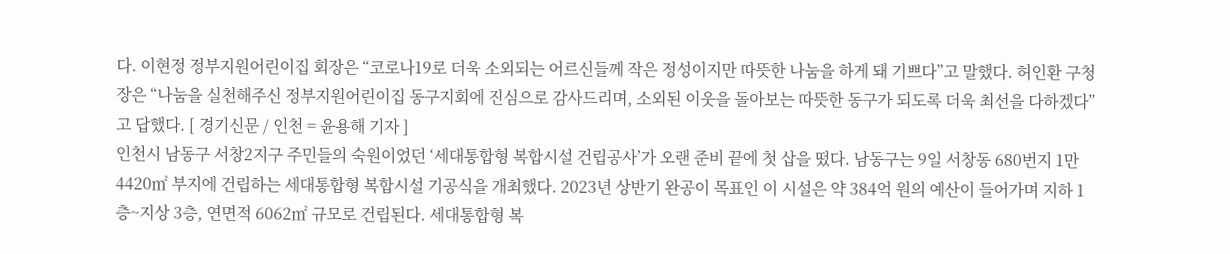다. 이현정 정부지원어린이집 회장은 “코로나19로 더욱 소외되는 어르신들께 작은 정성이지만 따뜻한 나눔을 하게 돼 기쁘다”고 말했다. 허인환 구청장은 “나눔을 실천해주신 정부지원어린이집 동구지회에 진심으로 감사드리며, 소외된 이웃을 돌아보는 따뜻한 동구가 되도록 더욱 최선을 다하겠다”고 답했다. [ 경기신문 / 인천 = 윤용해 기자 ]
인천시 남동구 서창2지구 주민들의 숙원이었던 ‘세대통합형 복합시설 건립공사’가 오랜 준비 끝에 첫 삽을 떴다. 남동구는 9일 서창동 680번지 1만 4420㎡ 부지에 건립하는 세대통합형 복합시설 기공식을 개최했다. 2023년 상반기 완공이 목표인 이 시설은 약 384억 원의 예산이 들어가며 지하 1층~지상 3층, 연면적 6062㎡ 규모로 건립된다. 세대통합형 복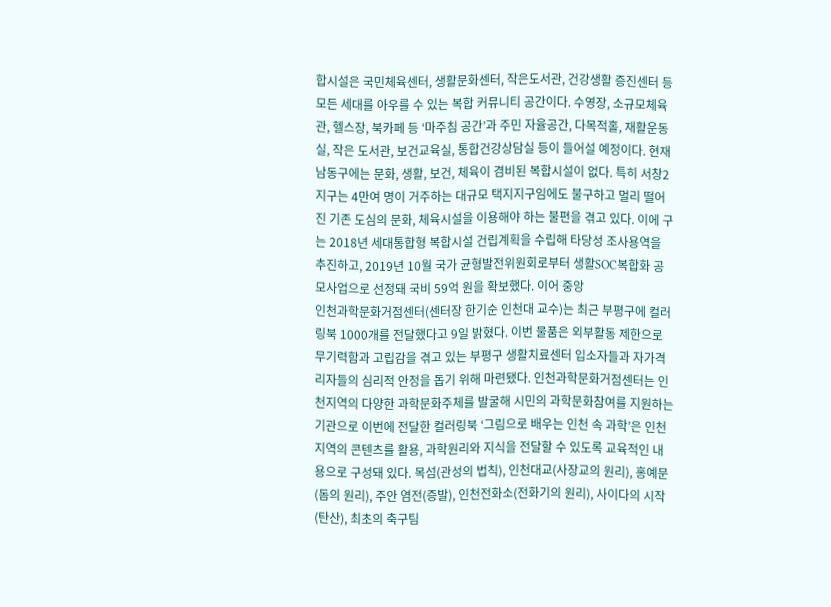합시설은 국민체육센터, 생활문화센터, 작은도서관, 건강생활 증진센터 등 모든 세대를 아우를 수 있는 복합 커뮤니티 공간이다. 수영장, 소규모체육관, 헬스장, 북카페 등 ‘마주침 공간’과 주민 자율공간, 다목적홀, 재활운동실, 작은 도서관, 보건교육실, 통합건강상담실 등이 들어설 예정이다. 현재 남동구에는 문화, 생활, 보건, 체육이 겸비된 복합시설이 없다. 특히 서창2지구는 4만여 명이 거주하는 대규모 택지지구임에도 불구하고 멀리 떨어진 기존 도심의 문화, 체육시설을 이용해야 하는 불편을 겪고 있다. 이에 구는 2018년 세대통합형 복합시설 건립계획을 수립해 타당성 조사용역을 추진하고, 2019년 10월 국가 균형발전위원회로부터 생활SOC복합화 공모사업으로 선정돼 국비 59억 원을 확보했다. 이어 중앙
인천과학문화거점센터(센터장 한기순 인천대 교수)는 최근 부평구에 컬러링북 1000개를 전달했다고 9일 밝혔다. 이번 물품은 외부활동 제한으로 무기력함과 고립감을 겪고 있는 부평구 생활치료센터 입소자들과 자가격리자들의 심리적 안정을 돕기 위해 마련됐다. 인천과학문화거점센터는 인천지역의 다양한 과학문화주체를 발굴해 시민의 과학문화참여를 지원하는 기관으로 이번에 전달한 컬러링북 ‘그림으로 배우는 인천 속 과학’은 인천지역의 콘텐츠를 활용, 과학원리와 지식을 전달할 수 있도록 교육적인 내용으로 구성돼 있다. 목섬(관성의 법칙), 인천대교(사장교의 원리), 홍예문(돔의 원리), 주안 염전(증발), 인천전화소(전화기의 원리), 사이다의 시작(탄산), 최초의 축구팀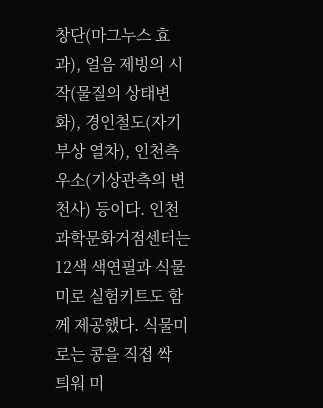창단(마그누스 효과), 얼음 제빙의 시작(물질의 상태변화), 경인철도(자기부상 열차), 인천측우소(기상관측의 변천사) 등이다. 인천과학문화거점센터는 12색 색연필과 식물미로 실험키트도 함께 제공했다. 식물미로는 콩을 직접 싹 틔워 미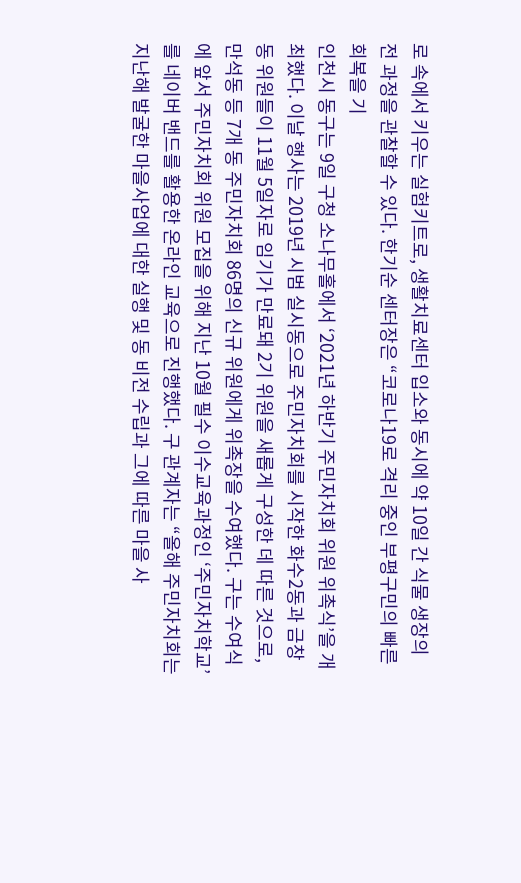로 속에서 키우는 실험키트로, 생활치료센터 입소와 동시에 약 10일 간 식물 생장의 전 과정을 관찰할 수 있다. 한기순 센터장은 “코로나19로 격리 중인 부평구민의 빠른 회복을 기
인천시 동구는 9일 구청 소나무홀에서 ‘2021년 하반기 주민자치회 위원 위촉식’을 개최했다. 이날 행사는 2019년 시범 실시동으로 주민자치회를 시작한 화수2동과 금창동 위원들이 11월 5일자로 임기가 만료돼 2기 위원을 새롭게 구성한 데 따른 것으로, 만석동 등 7개 동 주민자치회 86명의 신규 위원에게 위촉장을 수여했다. 구는 수여식에 앞서 주민자치회 위원 모집을 위해 지난 10월 필수 이수교육과정인 ‘주민자치학교’를 네이버 밴드를 활용한 온라인 교육으로 진행했다. 구 관계자는 “올해 주민자치회는 지난해 발굴한 마을사업에 대한 실행 및 동 비전 수립과 그에 따른 마을 사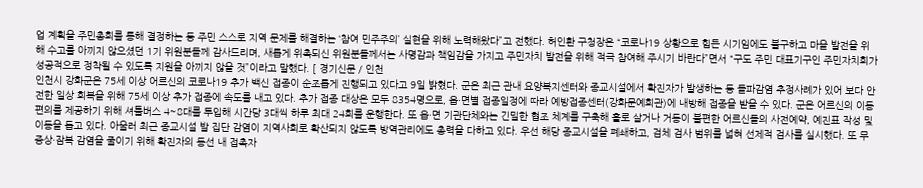업 계획을 주민총회를 통해 결정하는 등 주민 스스로 지역 문제를 해결하는 ‘참여 민주주의’ 실현을 위해 노력해왔다”고 전했다. 허인환 구청장은 “코로나19 상황으로 힘든 시기임에도 불구하고 마을 발전을 위해 수고를 아끼지 않으셨던 1기 위원분들께 감사드리며, 새롭게 위촉되신 위원분들께서는 사명감과 책임감을 가지고 주민자치 발전을 위해 적극 참여해 주시기 바란다”면서 “구도 주민 대표기구인 주민자치회가 성공적으로 정착될 수 있도록 지원을 아끼지 않을 것”이라고 말했다. [ 경기신문 / 인천
인천시 강화군은 75세 이상 어르신의 코로나19 추가 백신 접종이 순조롭게 진행되고 있다고 9일 밝혔다. 군은 최근 관내 요양복지센터와 종교시설에서 확진자가 발생하는 등 돌파감염 추정사례가 있어 보다 안전한 일상 회복을 위해 75세 이상 추가 접종에 속도를 내고 있다. 추가 접종 대상은 모두 8354명으로, 읍·면별 접종일정에 따라 예방접종센터(강화문예회관)에 내방해 접종을 받을 수 있다. 군은 어르신의 이동 편의를 제공하기 위해 셔틀버스 4~8대를 투입해 시간당 3대씩 하루 최대 24회를 운행한다. 또 읍·면 기관단체와는 긴밀한 협조 체계를 구축해 홀로 살거나 거동이 불편한 어르신들의 사전예약, 예진표 작성 및 이동을 돕고 있다. 아울러 최근 종교시설 발 집단 감염이 지역사회로 확산되지 않도록 방역관리에도 총력을 다하고 있다. 우선 해당 종교시설을 폐쇄하고, 검체 검사 범위를 넓혀 선제적 검사를 실시했다. 또 무증상·잠복 감염을 줄이기 위해 확진자의 동선 내 접촉자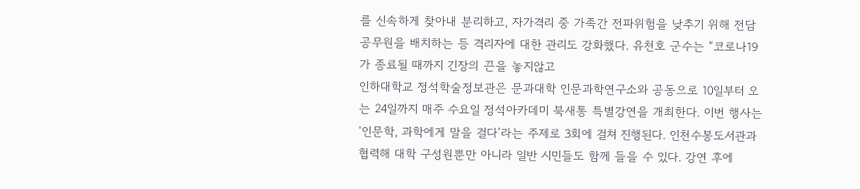를 신속하게 찾아내 분리하고, 자가격리 중 가족간 전파위험을 낮추기 위해 전담 공무원을 배치하는 등 격리자에 대한 관리도 강화했다. 유천호 군수는 “코로나19가 종료될 때까지 긴장의 끈을 놓지않고
인하대학교 정석학술정보관은 문과대학 인문과학연구소와 공동으로 10일부터 오는 24일까지 매주 수요일 정석아카데미 북새통 특별강연을 개최한다. 이번 행사는 ‘인문학, 과학에게 말을 걸다’라는 주제로 3회에 걸쳐 진행된다. 인천수봉도서관과 협력해 대학 구성원뿐만 아니라 일반 시민들도 함께 들을 수 있다. 강연 후에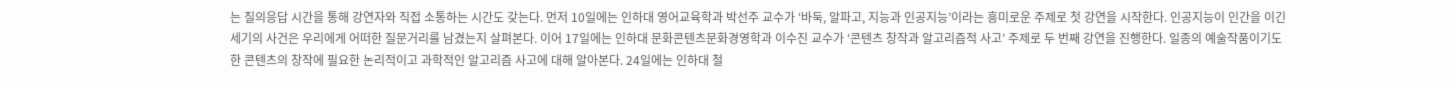는 질의응답 시간을 통해 강연자와 직접 소통하는 시간도 갖는다. 먼저 10일에는 인하대 영어교육학과 박선주 교수가 ‘바둑, 알파고, 지능과 인공지능’이라는 흥미로운 주제로 첫 강연을 시작한다. 인공지능이 인간을 이긴 세기의 사건은 우리에게 어떠한 질문거리를 남겼는지 살펴본다. 이어 17일에는 인하대 문화콘텐츠문화경영학과 이수진 교수가 ‘콘텐츠 창작과 알고리즘적 사고’ 주제로 두 번째 강연을 진행한다. 일종의 예술작품이기도 한 콘텐츠의 창작에 필요한 논리적이고 과학적인 알고리즘 사고에 대해 알아본다. 24일에는 인하대 철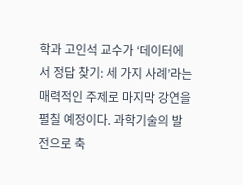학과 고인석 교수가 ‘데이터에서 정답 찾기: 세 가지 사례’라는 매력적인 주제로 마지막 강연을 펼칠 예정이다. 과학기술의 발전으로 축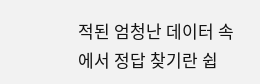적된 엄청난 데이터 속에서 정답 찾기란 쉽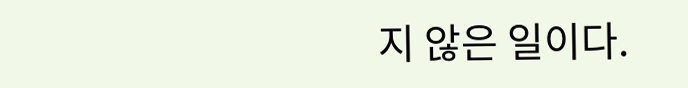지 않은 일이다.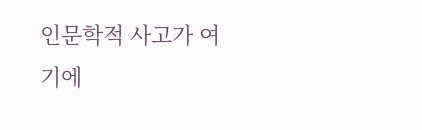인문학적 사고가 여기에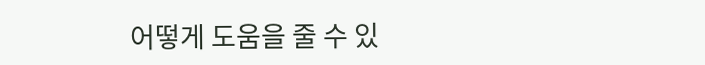어떻게 도움을 줄 수 있